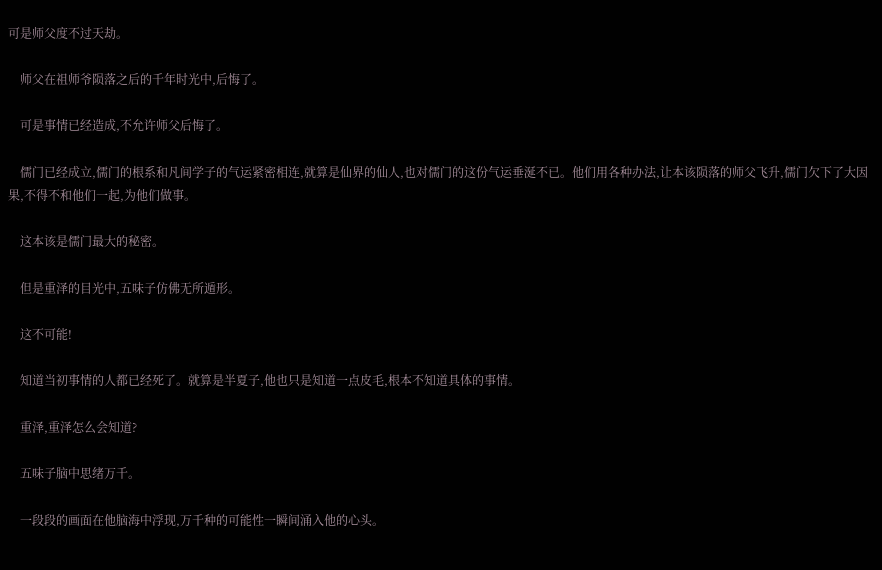可是师父度不过天劫。

    师父在祖师爷陨落之后的千年时光中,后悔了。

    可是事情已经造成,不允许师父后悔了。

    儒门已经成立,儒门的根系和凡间学子的气运紧密相连,就算是仙界的仙人,也对儒门的这份气运垂涎不已。他们用各种办法,让本该陨落的师父飞升,儒门欠下了大因果,不得不和他们一起,为他们做事。

    这本该是儒门最大的秘密。

    但是重泽的目光中,五味子仿佛无所遁形。

    这不可能!

    知道当初事情的人都已经死了。就算是半夏子,他也只是知道一点皮毛,根本不知道具体的事情。

    重泽,重泽怎么会知道?

    五味子脑中思绪万千。

    一段段的画面在他脑海中浮现,万千种的可能性一瞬间涌入他的心头。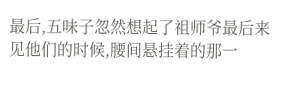最后,五味子忽然想起了祖师爷最后来见他们的时候,腰间悬挂着的那一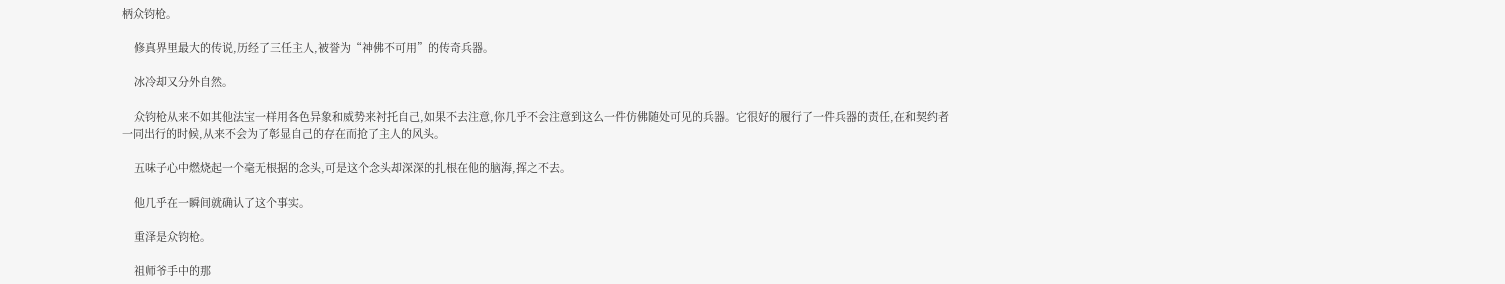柄众钧枪。

    修真界里最大的传说,历经了三任主人,被誉为“神佛不可用”的传奇兵器。

    冰冷却又分外自然。

    众钧枪从来不如其他法宝一样用各色异象和威势来衬托自己,如果不去注意,你几乎不会注意到这么一件仿佛随处可见的兵器。它很好的履行了一件兵器的责任,在和契约者一同出行的时候,从来不会为了彰显自己的存在而抢了主人的风头。

    五味子心中燃烧起一个毫无根据的念头,可是这个念头却深深的扎根在他的脑海,挥之不去。

    他几乎在一瞬间就确认了这个事实。

    重泽是众钧枪。

    祖师爷手中的那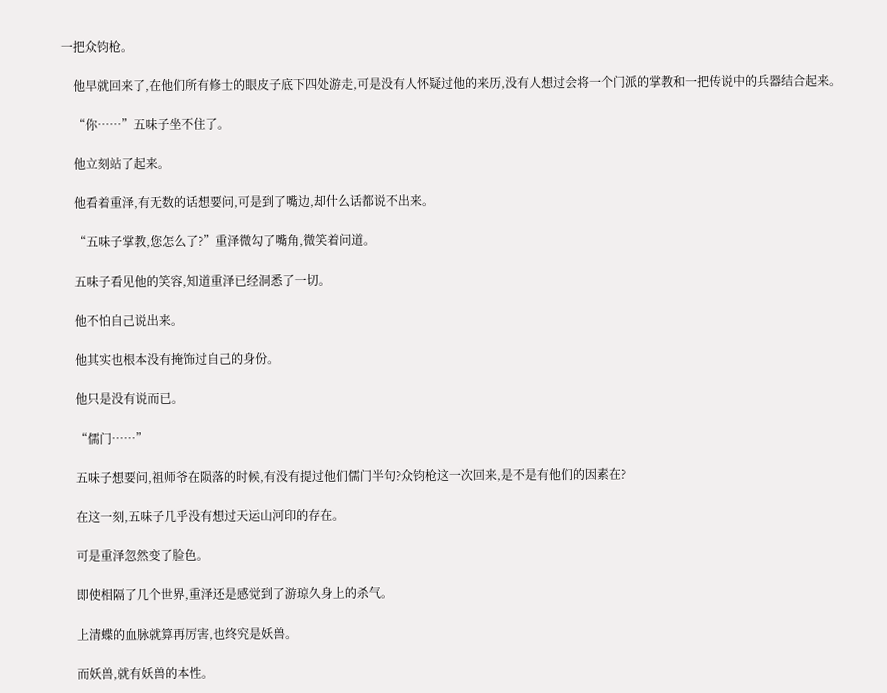一把众钧枪。

    他早就回来了,在他们所有修士的眼皮子底下四处游走,可是没有人怀疑过他的来历,没有人想过会将一个门派的掌教和一把传说中的兵器结合起来。

    “你……”五味子坐不住了。

    他立刻站了起来。

    他看着重泽,有无数的话想要问,可是到了嘴边,却什么话都说不出来。

    “五味子掌教,您怎么了?”重泽微勾了嘴角,微笑着问道。

    五味子看见他的笑容,知道重泽已经洞悉了一切。

    他不怕自己说出来。

    他其实也根本没有掩饰过自己的身份。

    他只是没有说而已。

    “儒门……”

    五味子想要问,祖师爷在陨落的时候,有没有提过他们儒门半句?众钧枪这一次回来,是不是有他们的因素在?

    在这一刻,五味子几乎没有想过天运山河印的存在。

    可是重泽忽然变了脸色。

    即使相隔了几个世界,重泽还是感觉到了游琼久身上的杀气。

    上清蝶的血脉就算再厉害,也终究是妖兽。

    而妖兽,就有妖兽的本性。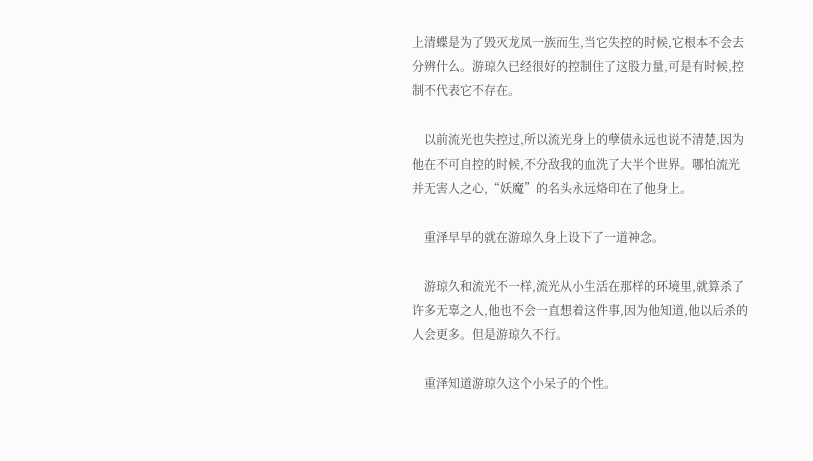上清蝶是为了毁灭龙凤一族而生,当它失控的时候,它根本不会去分辨什么。游琼久已经很好的控制住了这股力量,可是有时候,控制不代表它不存在。

    以前流光也失控过,所以流光身上的孽债永远也说不清楚,因为他在不可自控的时候,不分敌我的血洗了大半个世界。哪怕流光并无害人之心,“妖魔”的名头永远烙印在了他身上。

    重泽早早的就在游琼久身上设下了一道神念。

    游琼久和流光不一样,流光从小生活在那样的环境里,就算杀了许多无辜之人,他也不会一直想着这件事,因为他知道,他以后杀的人会更多。但是游琼久不行。

    重泽知道游琼久这个小呆子的个性。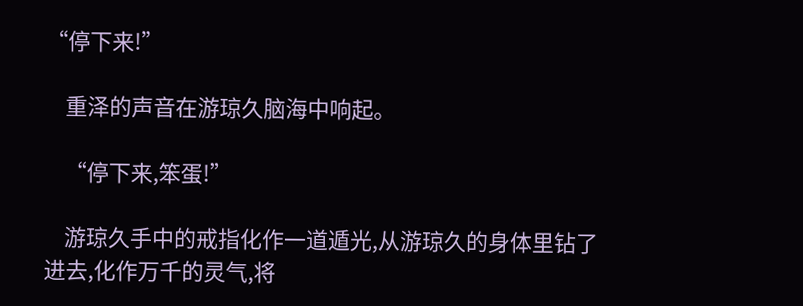“停下来!”

    重泽的声音在游琼久脑海中响起。

    “停下来,笨蛋!”

    游琼久手中的戒指化作一道遁光,从游琼久的身体里钻了进去,化作万千的灵气,将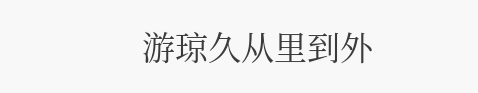游琼久从里到外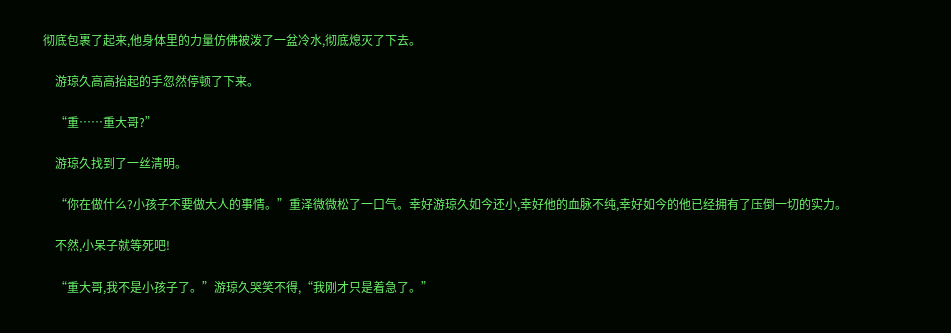彻底包裹了起来,他身体里的力量仿佛被泼了一盆冷水,彻底熄灭了下去。

    游琼久高高抬起的手忽然停顿了下来。

    “重……重大哥?”

    游琼久找到了一丝清明。

    “你在做什么?小孩子不要做大人的事情。”重泽微微松了一口气。幸好游琼久如今还小,幸好他的血脉不纯,幸好如今的他已经拥有了压倒一切的实力。

    不然,小呆子就等死吧!

    “重大哥,我不是小孩子了。”游琼久哭笑不得,“我刚才只是着急了。”